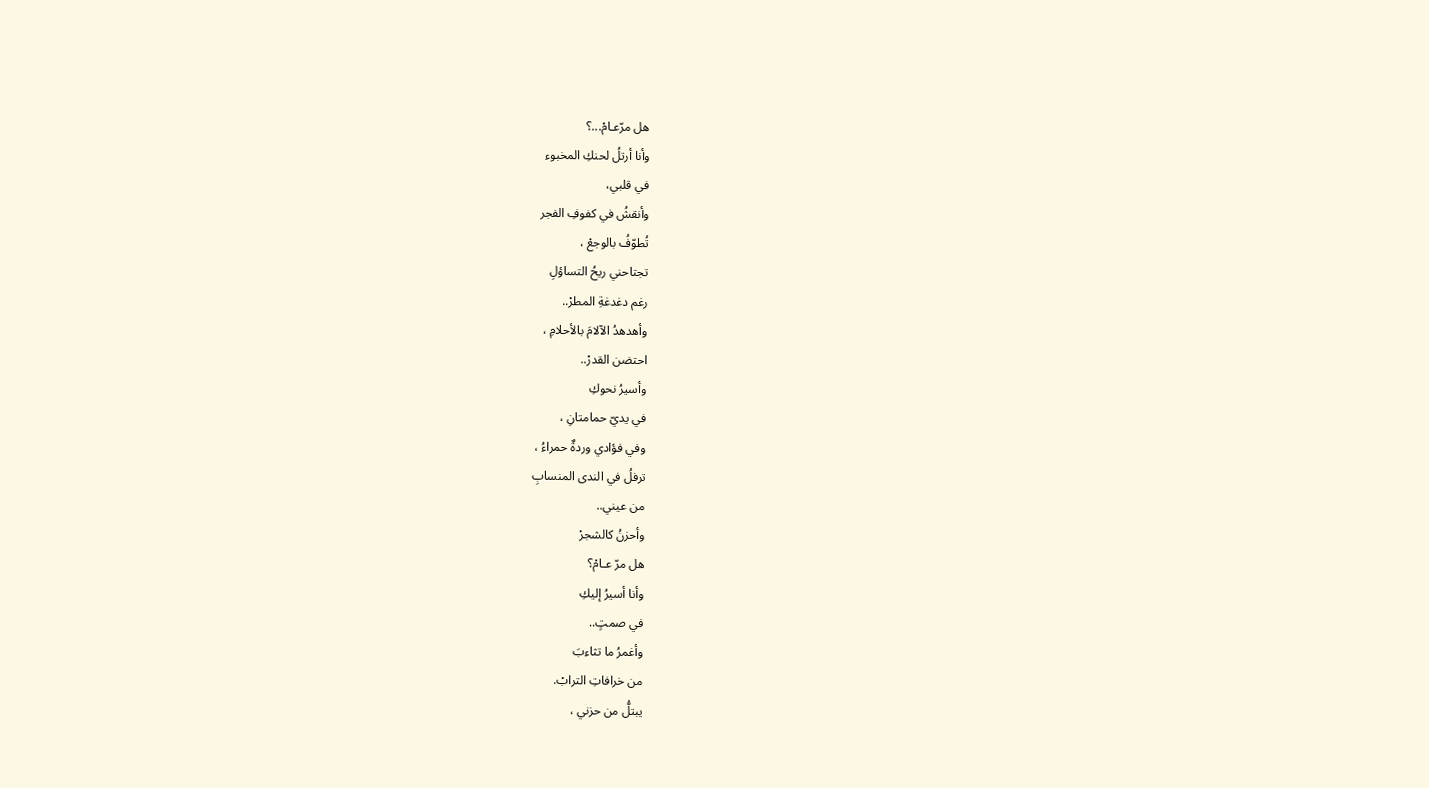هل مرّعـامْ...؟
وأنا أرتلُ لحنكِ المخبوء
في قلبي،
وأنقشُ في كفوفِ الفجر
تُطوّفُ بالوجعْ ،
تجتاحني ريحُ التساؤلِ
رغم دغدغةِ المطرْ..
وأهدهدُ الآلامَ بالأحلامِ ،
احتضن القدرْ..
وأسيرُ نحوكِ
في يديّ حمامتانِ ،
وفي فؤادي وردةٌ حمراءُ ،
ترفلُ في الندى المنسابِ
من عيني..
وأحزنُ كالشجرْ
هل مرّ عـامْ؟
وأنا أسيرُ إليكِ
في صمتٍ..
وأغمرُ ما تثاءبَ
من خرافاتِ الترابْ.
يبتلُّ من حزني ،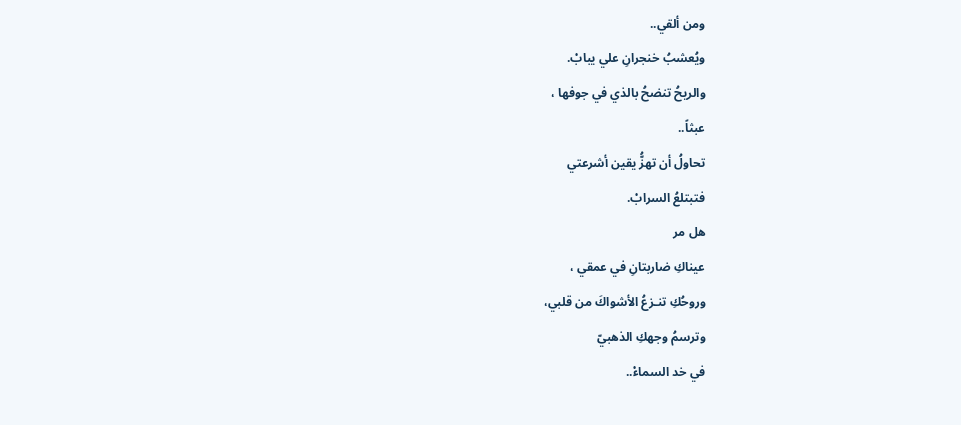ومن ألقي..
ويُعشبُ خنجرانِ علي يبابْ.
والريحُ تنضحُ بالذي في جوفها ،
عبثاً..
تحاولُ أن تهزُّ يقين أشرعتي
فتبتلعُ السرابْ.
هل مر
عيناكِ ضاربتانِ في عمقي ،
وروحُكِ تنـزعُ الأشواكَ من قلبي،
وترسمُ وجهكِ الذهبيّ
في خد السماءْ..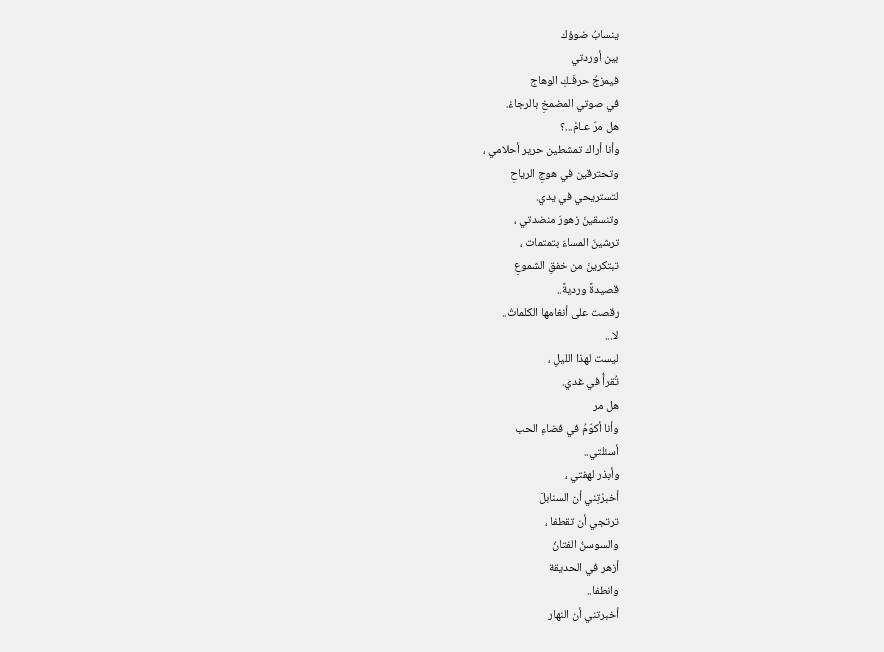ينسابُ ضوؤك
بين أوردتي
فيمزجُ حرفَـكِ الوهاج
في صوتي المضمخِ بالرجاءْ.
هل مرّ عـامْ...؟
وأنا أراك تمشطين حرير أحلامي ،
وتحترقين في هوجِ الرياحِ
لتستريحي في يدي.
وتنسقينَ زهورَ منضدتي ،
ترشينَ المساءَ بتمتمات ،
تبتكرينَ من خفقِ الشموعِ
قصيدةً ورديةً..
رقصت على أنغامها الكلماتُ..
لا...
ليست لهذا الليلِ ،
تُقرأُ في غدي.
هل مر
وأنا أكوّمُ في فضاءِ الحب
أسئلتي..
وأبذر لهفتي ،
أخبرْتِني أن السنابلَ
ترتجي أن تقطفا ،
والسوسنُ الفتانُ
أزهر في الحديقة
وانطفا..
أخبرتني أن النهار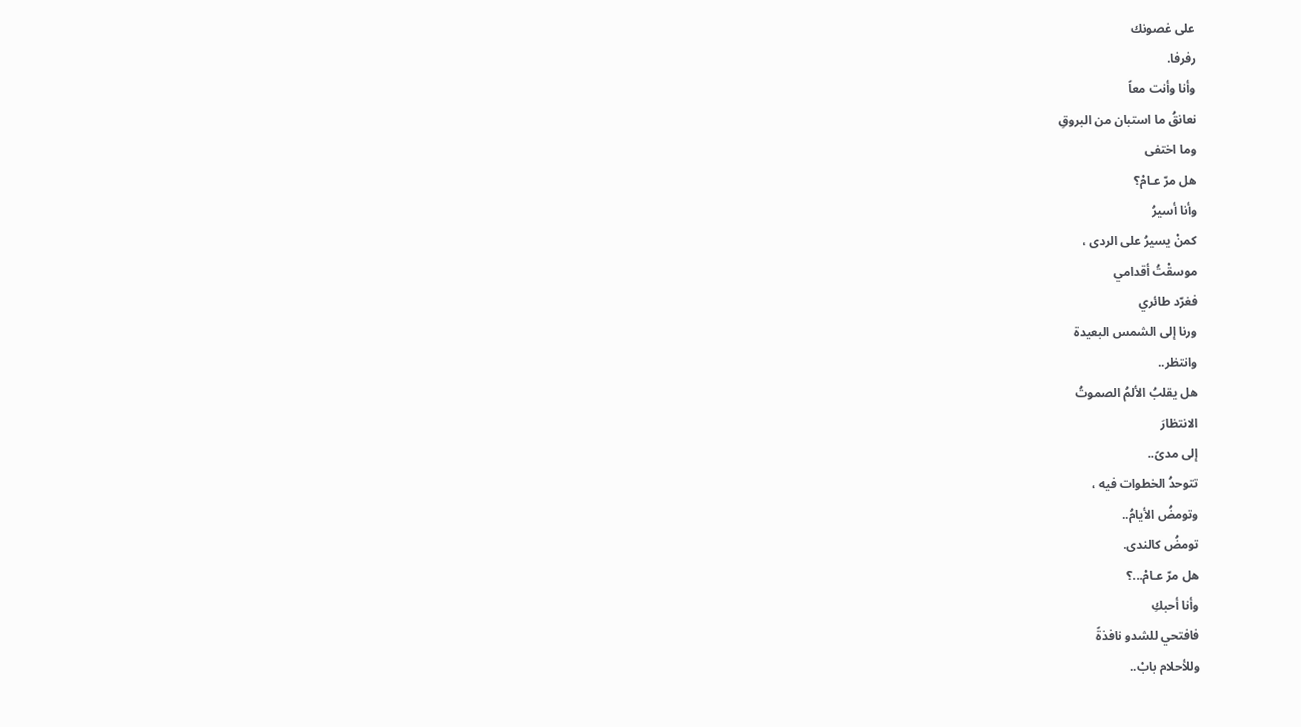على غصونك
رفرفا.
وأنا وأنت معاً
نعانقُ ما استبان من البروقِ
وما اختفى
هل مرّ عـامْ؟
وأنا أسيرُ
كمنْ يسيرُ على الردى ،
موسقْتُ أقدامي
فغرّد طائري
ورنا إلى الشمس البعيدة
وانتظر..
هل يقلبُ الألمُ الصموتُ
الانتظارَ
إلى مدىً..
تتوحدُ الخطوات فيه ،
وتومضُ الأيامُ..
تومضُ كالندى.
هل مرّ عـامْ...؟
وأنا أحبكِ
فافتحي للشدو نافذةً
وللأحلام بابْ..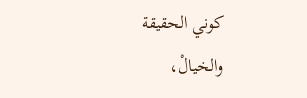كوني الحقيقة والخيالْ،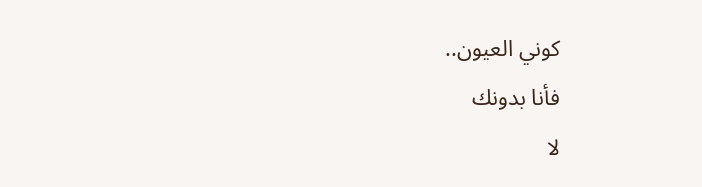كوني العيون..
فأنا بدونك
لا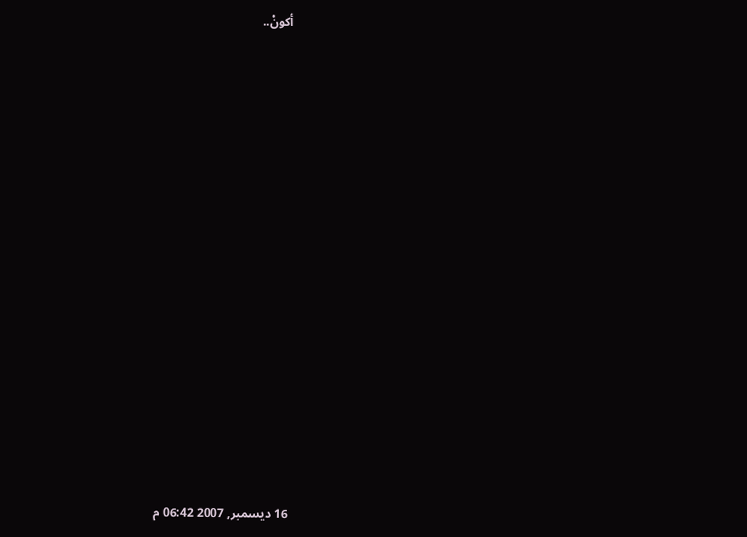أكونْ..





















16 ديسمبر, 2007 06:42 م